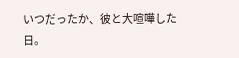いつだったか、彼と大喧嘩した日。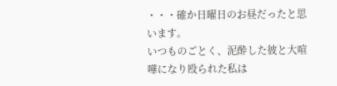・・・確か日曜日のお昼だったと思います。
いつものごとく、泥酔した彼と大喧嘩になり殴られた私は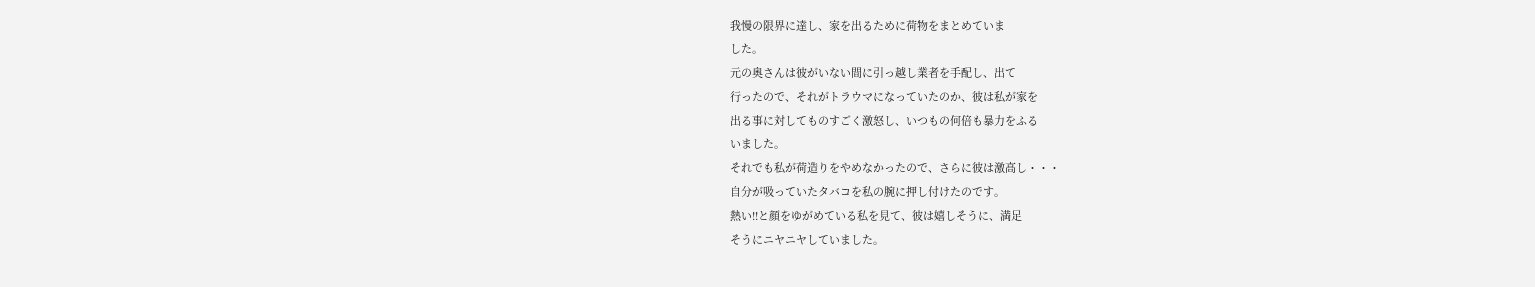我慢の限界に達し、家を出るために荷物をまとめていま
した。
元の奥さんは彼がいない間に引っ越し業者を手配し、出て
行ったので、それがトラウマになっていたのか、彼は私が家を
出る事に対してものすごく激怒し、いつもの何倍も暴力をふる
いました。
それでも私が荷造りをやめなかったので、さらに彼は激高し・・・
自分が吸っていたタバコを私の腕に押し付けたのです。
熱い!!と顔をゆがめている私を見て、彼は嬉しそうに、満足
そうにニヤニヤしていました。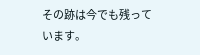その跡は今でも残っています。